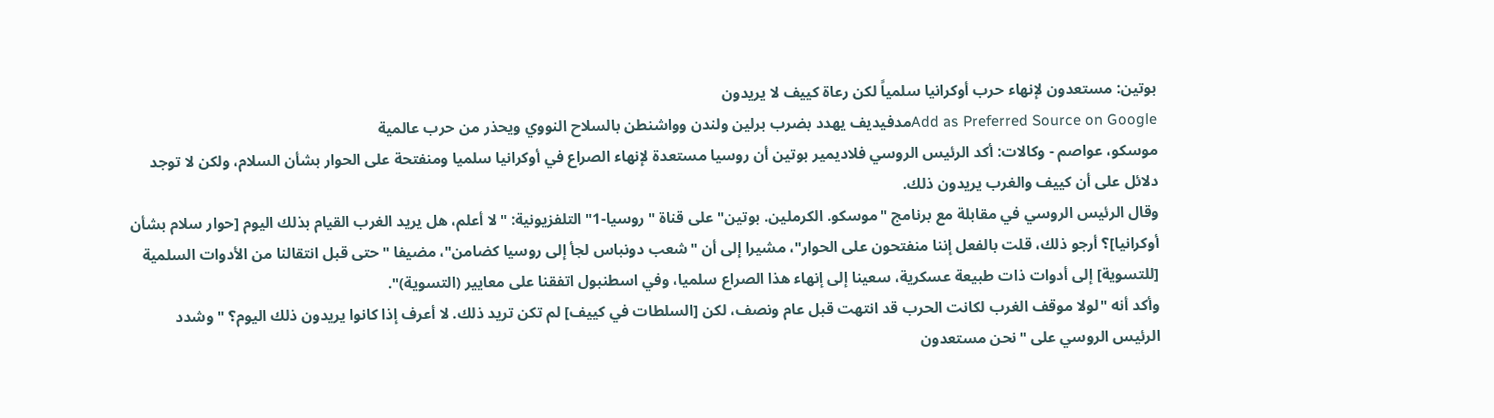بوتين: مستعدون لإنهاء حرب أوكرانيا سلمياً لكن رعاة كييف لا يريدون
Add as Preferred Source on Googleمدفيديف يهدد بضرب برلين ولندن وواشنطن بالسلاح النووي ويحذر من حرب عالمية
موسكو، عواصم - وكالات: أكد الرئيس الروسي فلاديمير بوتين أن روسيا مستعدة لإنهاء الصراع في أوكرانيا سلميا ومنفتحة على الحوار بشأن السلام، ولكن لا توجد دلائل على أن كييف والغرب يريدون ذلك.
وقال الرئيس الروسي في مقابلة مع برنامج "موسكو. الكرملين. بوتين" على قناة "روسيا-1" التلفزيونية: "لا أعلم، هل يريد الغرب القيام بذلك اليوم [حوار سلام بشأن أوكرانيا]؟ أرجو ذلك، قلت بالفعل إننا منفتحون على الحوار"، مشيرا إلى أن "شعب دونباس لجأ إلى روسيا كضامن"، مضيفا "حتى قبل انتقالنا من الأدوات السلمية [للتسوية] إلى أدوات ذات طبيعة عسكرية، سعينا إلى إنهاء هذا الصراع سلميا، وفي اسطنبول اتفقنا على معايير (التسوية)".
وأكد أنه "لولا موقف الغرب لكانت الحرب قد انتهت قبل عام ونصف، لكن [السلطات في كييف] لم تكن تريد ذلك. لا أعرف إذا كانوا يريدون ذلك اليوم؟ " وشدد الرئيس الروسي على "نحن مستعدون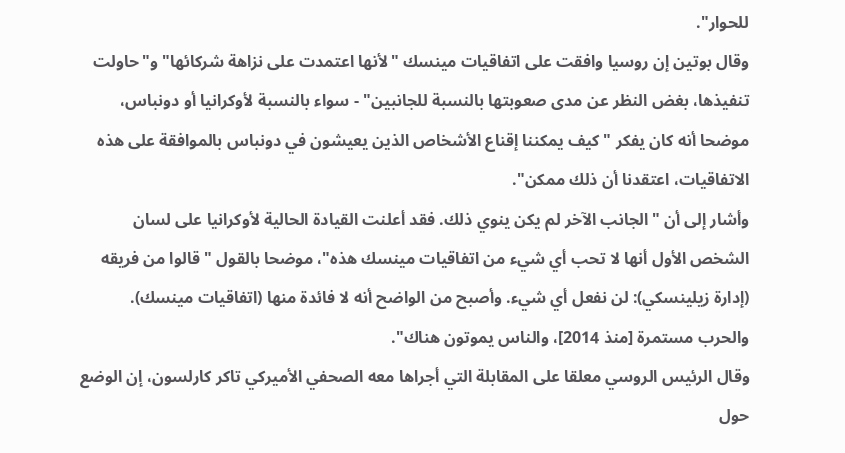للحوار".
وقال بوتين إن روسيا وافقت على اتفاقيات مينسك "لأنها اعتمدت على نزاهة شركائها" و"حاولت تنفيذها، بغض النظر عن مدى صعوبتها بالنسبة للجانبين" - سواء بالنسبة لأوكرانيا أو دونباس، موضحا أنه كان يفكر "كيف يمكننا إقناع الأشخاص الذين يعيشون في دونباس بالموافقة على هذه الاتفاقيات، اعتقدنا أن ذلك ممكن".
وأشار إلى أن "الجانب الآخر لم يكن ينوي ذلك. فقد أعلنت القيادة الحالية لأوكرانيا على لسان الشخص الأول أنها لا تحب أي شيء من اتفاقيات مينسك هذه"، موضحا بالقول "قالوا من فريقه (إدارة زيلينسكي): لن نفعل أي شيء. وأصبح من الواضح أنه لا فائدة منها (اتفاقيات مينسك). والحرب مستمرة [منذ 2014]، والناس يموتون هناك".
وقال الرئيس الروسي معلقا على المقابلة التي أجراها معه الصحفي الأميركي تاكر كارلسون، إن الوضع حول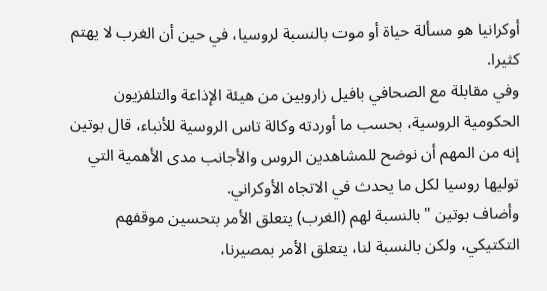أوكرانيا هو مسألة حياة أو موت بالنسبة لروسيا، في حين أن الغرب لا يهتم كثيرا.
وفي مقابلة مع الصحافي بافيل زاروبين من هيئة الإذاعة والتلفزيون الحكومية الروسية، بحسب ما أوردته وكالة تاس الروسية للأنباء، قال بوتين إنه من المهم أن نوضح للمشاهدين الروس والأجانب مدى الأهمية التي توليها روسيا لكل ما يحدث في الاتجاه الأوكراني.
وأضاف بوتين "بالنسبة لهم (الغرب) يتعلق الأمر بتحسين موقفهم التكتيكي، ولكن بالنسبة لنا، يتعلق الأمر بمصيرنا،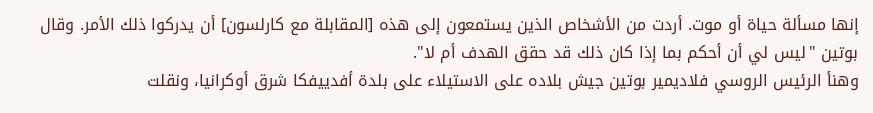إنها مسألة حياة أو موت. أردت من الأشخاص الذين يستمعون إلى هذه [المقابلة مع كارلسون] أن يدركوا ذلك الأمر. وقال بوتين "ليس لي أن أحكم بما إذا كان ذلك قد حقق الهدف أم لا".
وهنأ الرئيس الروسي فلاديمير بوتين جيش بلاده على الاستيلاء على بلدة أفدييفكا شرق أوكرانيا، ونقلت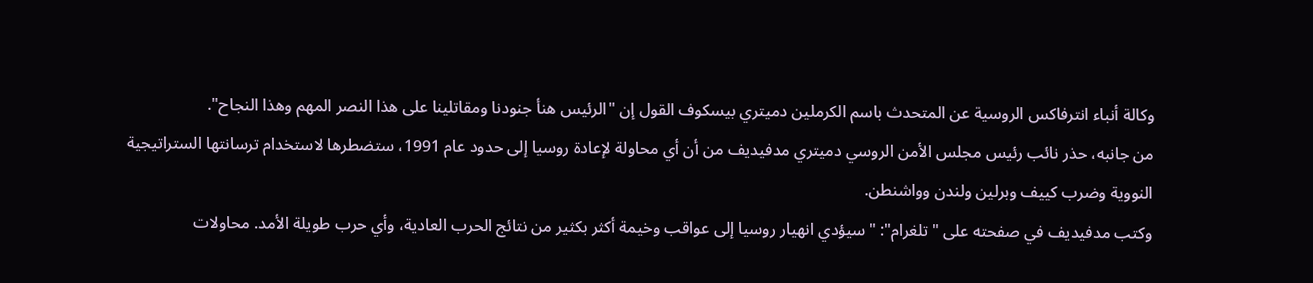وكالة أنباء انترفاكس الروسية عن المتحدث باسم الكرملين دميتري بيسكوف القول إن "الرئيس هنأ جنودنا ومقاتلينا على هذا النصر المهم وهذا النجاح".
من جانبه، حذر نائب رئيس مجلس الأمن الروسي دميتري مدفيديف من أن أي محاولة لإعادة روسيا إلى حدود عام 1991، ستضطرها لاستخدام ترسانتها الستراتيجية النووية وضرب كييف وبرلين ولندن وواشنطن.
وكتب مدفيديف في صفحته على "تلغرام": "سيؤدي انهيار روسيا إلى عواقب وخيمة أكثر بكثير من نتائج الحرب العادية، وأي حرب طويلة الأمد. محاولات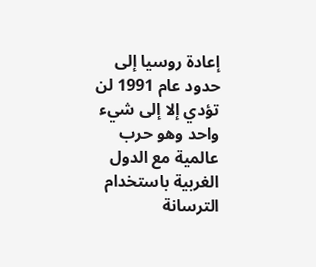إعادة روسيا إلى حدود عام 1991 لن تؤدي إلا إلى شيء واحد وهو حرب عالمية مع الدول الغربية باستخدام الترسانة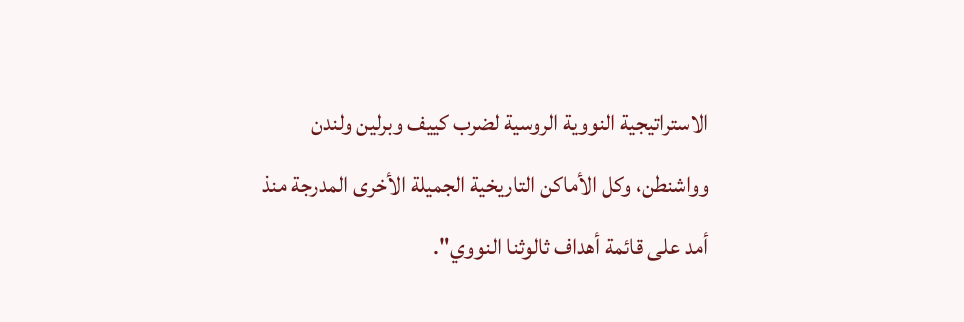الاستراتيجية النووية الروسية لضرب كييف وبرلين ولندن وواشنطن، وكل الأماكن التاريخية الجميلة الأخرى المدرجة منذ أمد على قائمة أهداف ثالوثنا النووي".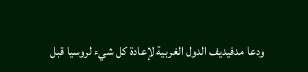ودعا مدفيديف الدول الغربية لإعادة كل شيء لروسيا قبل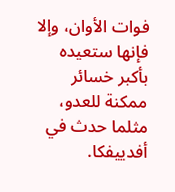فوات الأوان، وإلا فإنها ستعيده بأكبر خسائر ممكنة للعدو، مثلما حدث في أفدييفكا.